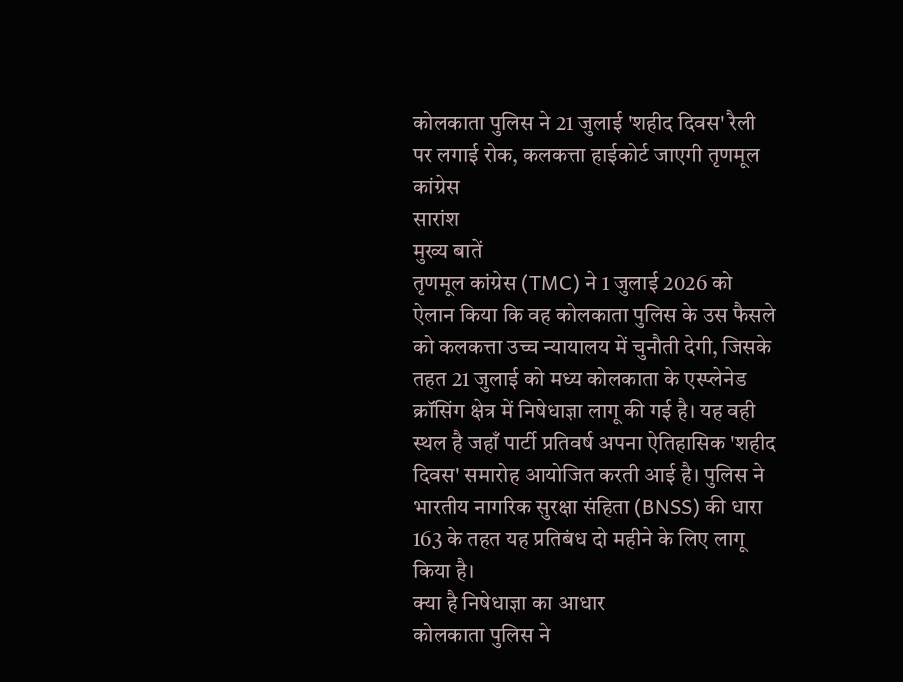कोलकाता पुलिस ने 21 जुलाई 'शहीद दिवस' रैली पर लगाई रोक, कलकत्ता हाईकोर्ट जाएगी तृणमूल कांग्रेस
सारांश
मुख्य बातें
तृणमूल कांग्रेस (TMC) ने 1 जुलाई 2026 को ऐलान किया कि वह कोलकाता पुलिस के उस फैसले को कलकत्ता उच्च न्यायालय में चुनौती देगी, जिसके तहत 21 जुलाई को मध्य कोलकाता के एस्प्लेनेड क्रॉसिंग क्षेत्र में निषेधाज्ञा लागू की गई है। यह वही स्थल है जहाँ पार्टी प्रतिवर्ष अपना ऐतिहासिक 'शहीद दिवस' समारोह आयोजित करती आई है। पुलिस ने भारतीय नागरिक सुरक्षा संहिता (BNSS) की धारा 163 के तहत यह प्रतिबंध दो महीने के लिए लागू किया है।
क्या है निषेधाज्ञा का आधार
कोलकाता पुलिस ने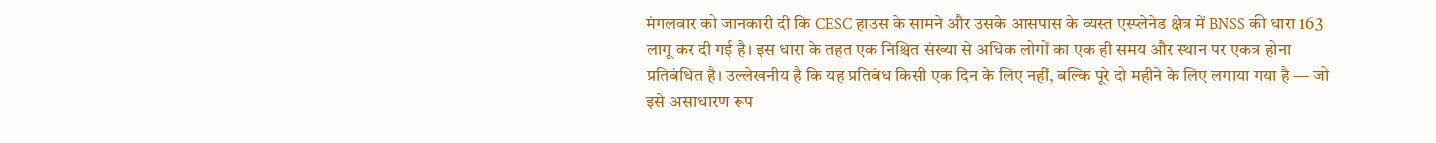मंगलवार को जानकारी दी कि CESC हाउस के सामने और उसके आसपास के व्यस्त एस्प्लेनेड क्षेत्र में BNSS की धारा 163 लागू कर दी गई है। इस धारा के तहत एक निश्चित संख्या से अधिक लोगों का एक ही समय और स्थान पर एकत्र होना प्रतिबंधित है। उल्लेखनीय है कि यह प्रतिबंध किसी एक दिन के लिए नहीं, बल्कि पूरे दो महीने के लिए लगाया गया है — जो इसे असाधारण रूप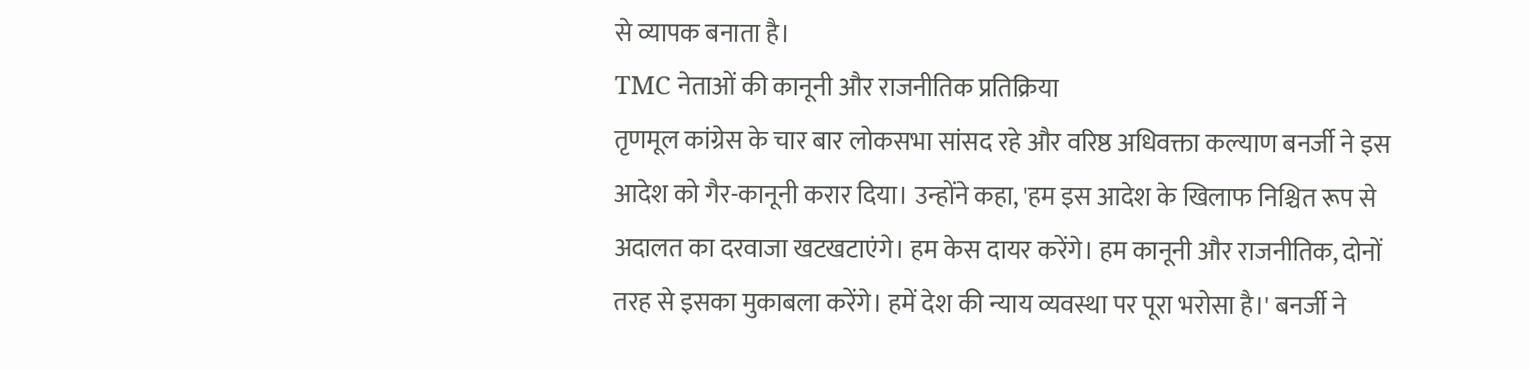से व्यापक बनाता है।
TMC नेताओं की कानूनी और राजनीतिक प्रतिक्रिया
तृणमूल कांग्रेस के चार बार लोकसभा सांसद रहे और वरिष्ठ अधिवक्ता कल्याण बनर्जी ने इस आदेश को गैर-कानूनी करार दिया। उन्होंने कहा, 'हम इस आदेश के खिलाफ निश्चित रूप से अदालत का दरवाजा खटखटाएंगे। हम केस दायर करेंगे। हम कानूनी और राजनीतिक, दोनों तरह से इसका मुकाबला करेंगे। हमें देश की न्याय व्यवस्था पर पूरा भरोसा है।' बनर्जी ने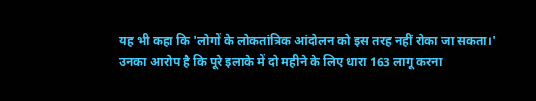यह भी कहा कि 'लोगों के लोकतांत्रिक आंदोलन को इस तरह नहीं रोका जा सकता।'
उनका आरोप है कि पूरे इलाके में दो महीने के लिए धारा 163 लागू करना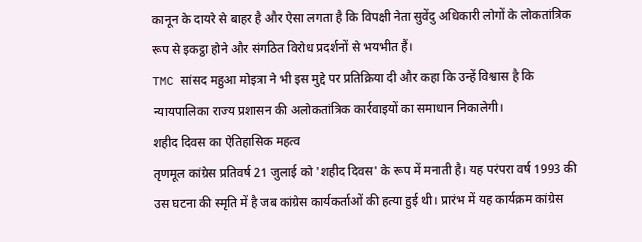कानून के दायरे से बाहर है और ऐसा लगता है कि विपक्षी नेता सुवेंदु अधिकारी लोगों के लोकतांत्रिक रूप से इकट्ठा होने और संगठित विरोध प्रदर्शनों से भयभीत हैं।
TMC सांसद महुआ मोइत्रा ने भी इस मुद्दे पर प्रतिक्रिया दी और कहा कि उन्हें विश्वास है कि न्यायपालिका राज्य प्रशासन की अलोकतांत्रिक कार्रवाइयों का समाधान निकालेगी।
शहीद दिवस का ऐतिहासिक महत्व
तृणमूल कांग्रेस प्रतिवर्ष 21 जुलाई को 'शहीद दिवस' के रूप में मनाती है। यह परंपरा वर्ष 1993 की उस घटना की स्मृति में है जब कांग्रेस कार्यकर्ताओं की हत्या हुई थी। प्रारंभ में यह कार्यक्रम कांग्रेस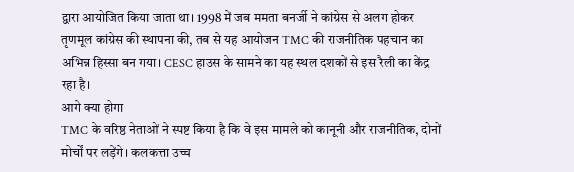द्वारा आयोजित किया जाता था। 1998 में जब ममता बनर्जी ने कांग्रेस से अलग होकर तृणमूल कांग्रेस की स्थापना की, तब से यह आयोजन TMC की राजनीतिक पहचान का अभिन्न हिस्सा बन गया। CESC हाउस के सामने का यह स्थल दशकों से इस रैली का केंद्र रहा है।
आगे क्या होगा
TMC के वरिष्ठ नेताओं ने स्पष्ट किया है कि वे इस मामले को कानूनी और राजनीतिक, दोनों मोर्चों पर लड़ेंगे। कलकत्ता उच्च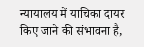न्यायालय में याचिका दायर किए जाने की संभावना है,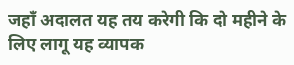जहाँ अदालत यह तय करेगी कि दो महीने के लिए लागू यह व्यापक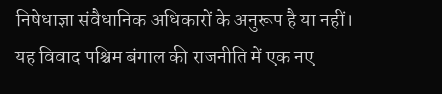निषेधाज्ञा संवैधानिक अधिकारों के अनुरूप है या नहीं। यह विवाद पश्चिम बंगाल की राजनीति में एक नए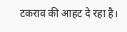टकराव की आहट दे रहा है।